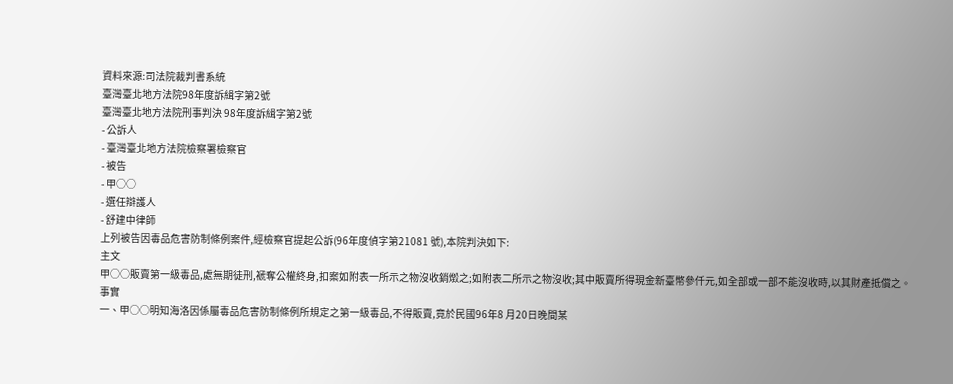資料來源:司法院裁判書系統
臺灣臺北地方法院98年度訴緝字第2號
臺灣臺北地方法院刑事判決 98年度訴緝字第2號
- 公訴人
- 臺灣臺北地方法院檢察署檢察官
- 被告
- 甲○○
- 選任辯護人
- 舒建中律師
上列被告因毒品危害防制條例案件,經檢察官提起公訴(96年度偵字第21081 號),本院判決如下:
主文
甲○○販賣第一級毒品,處無期徒刑,褫奪公權終身,扣案如附表一所示之物沒收銷燬之;如附表二所示之物沒收;其中販賣所得現金新臺幣參仟元,如全部或一部不能沒收時,以其財產抵償之。
事實
一、甲○○明知海洛因係屬毒品危害防制條例所規定之第一級毒品,不得販賣,竟於民國96年8 月20日晚間某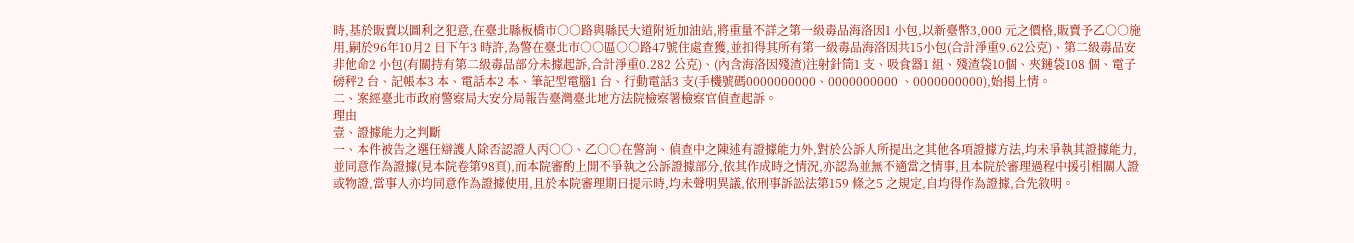時,基於販賣以圖利之犯意,在臺北縣板橋市○○路與縣民大道附近加油站,將重量不詳之第一級毒品海洛因1 小包,以新臺幣3,000 元之價格,販賣予乙○○施用,嗣於96年10月2 日下午3 時許,為警在臺北市○○區○○路47號住處查獲,並扣得其所有第一級毒品海洛因共15小包(合計淨重9.62公克)、第二級毒品安非他命2 小包(有關持有第二級毒品部分未據起訴,合計淨重0.282 公克)、(內含海洛因殘渣)注射針筒1 支、吸食器1 組、殘渣袋10個、夾鏈袋108 個、電子磅秤2 台、記帳本3 本、電話本2 本、筆記型電腦1 台、行動電話3 支(手機號碼0000000000、0000000000 、0000000000),始揭上情。
二、案經臺北市政府警察局大安分局報告臺灣臺北地方法院檢察署檢察官偵查起訴。
理由
壹、證據能力之判斷
一、本件被告之選任辯護人除否認證人丙○○、乙○○在警詢、偵查中之陳述有證據能力外,對於公訴人所提出之其他各項證據方法,均未爭執其證據能力,並同意作為證據(見本院卷第98頁),而本院審酌上開不爭執之公訴證據部分,依其作成時之情況,亦認為並無不適當之情事,且本院於審理過程中援引相關人證或物證,當事人亦均同意作為證據使用,且於本院審理期日提示時,均未聲明異議,依刑事訴訟法第159 條之5 之規定,自均得作為證據,合先敘明。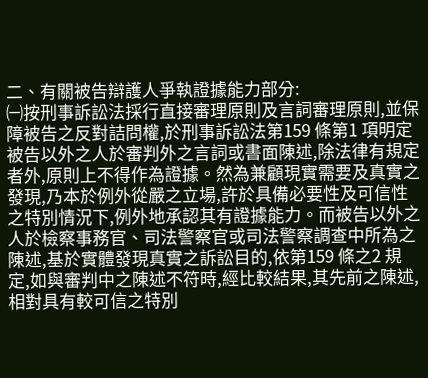二、有關被告辯護人爭執證據能力部分:
㈠按刑事訴訟法採行直接審理原則及言詞審理原則,並保障被告之反對詰問權,於刑事訴訟法第159 條第1 項明定被告以外之人於審判外之言詞或書面陳述,除法律有規定者外,原則上不得作為證據。然為兼顧現實需要及真實之發現,乃本於例外從嚴之立場,許於具備必要性及可信性之特別情況下,例外地承認其有證據能力。而被告以外之人於檢察事務官、司法警察官或司法警察調查中所為之陳述,基於實體發現真實之訴訟目的,依第159 條之2 規定,如與審判中之陳述不符時,經比較結果,其先前之陳述,相對具有較可信之特別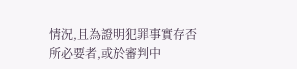情況,且為證明犯罪事實存否所必要者,或於審判中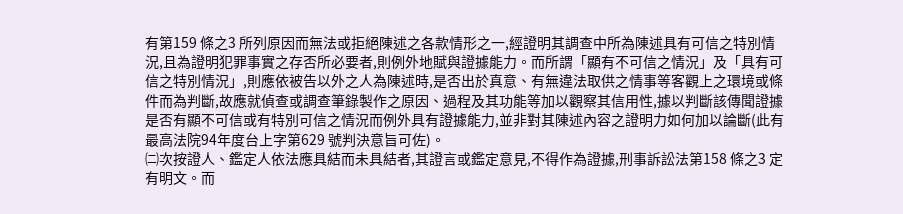有第159 條之3 所列原因而無法或拒絕陳述之各款情形之一,經證明其調查中所為陳述具有可信之特別情況,且為證明犯罪事實之存否所必要者,則例外地賦與證據能力。而所謂「顯有不可信之情況」及「具有可信之特別情況」,則應依被告以外之人為陳述時,是否出於真意、有無違法取供之情事等客觀上之環境或條件而為判斷,故應就偵查或調查筆錄製作之原因、過程及其功能等加以觀察其信用性,據以判斷該傳聞證據是否有顯不可信或有特別可信之情況而例外具有證據能力,並非對其陳述內容之證明力如何加以論斷(此有最高法院94年度台上字第629 號判決意旨可佐)。
㈡次按證人、鑑定人依法應具結而未具結者,其證言或鑑定意見,不得作為證據,刑事訴訟法第158 條之3 定有明文。而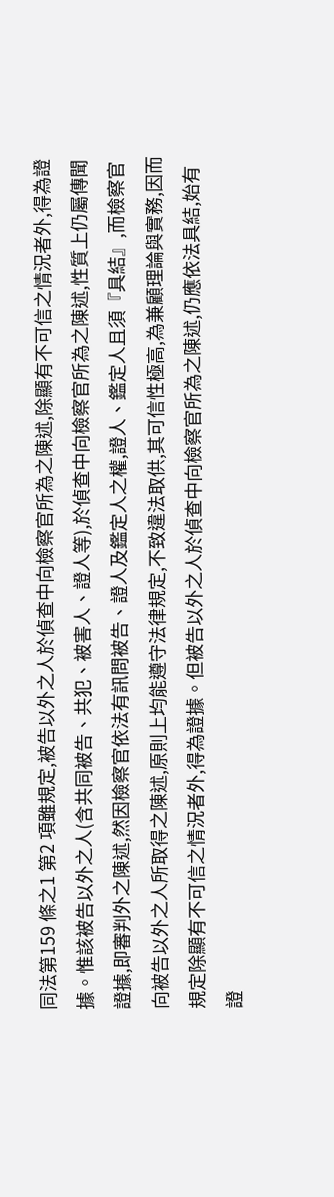同法第159 條之1 第2 項雖規定,被告以外之人於偵查中向檢察官所為之陳述,除顯有不可信之情況者外,得為證據。惟該被告以外之人(含共同被告、共犯、被害人、證人等),於偵查中向檢察官所為之陳述,性質上仍屬傳聞證據,即審判外之陳述,然因檢察官依法有訊問被告、證人及鑑定人之權,證人、鑑定人且須『具結』,而檢察官向被告以外之人所取得之陳述,原則上均能遵守法律規定,不致違法取供,其可信性極高,為兼顧理論與實務,因而規定除顯有不可信之情況者外,得為證據。但被告以外之人於偵查中向檢察官所為之陳述,仍應依法具結,始有證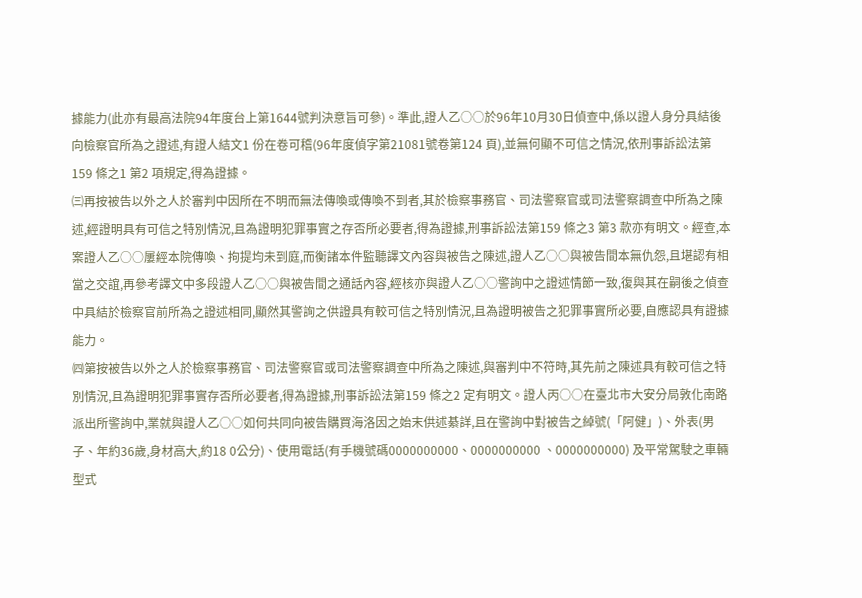據能力(此亦有最高法院94年度台上第1644號判決意旨可參)。準此,證人乙○○於96年10月30日偵查中,係以證人身分具結後向檢察官所為之證述,有證人結文1 份在卷可稽(96年度偵字第21081號卷第124 頁),並無何顯不可信之情況,依刑事訴訟法第159 條之1 第2 項規定,得為證據。
㈢再按被告以外之人於審判中因所在不明而無法傳喚或傳喚不到者,其於檢察事務官、司法警察官或司法警察調查中所為之陳述,經證明具有可信之特別情況,且為證明犯罪事實之存否所必要者,得為證據,刑事訴訟法第159 條之3 第3 款亦有明文。經查,本案證人乙○○屢經本院傳喚、拘提均未到庭,而衡諸本件監聽譯文內容與被告之陳述,證人乙○○與被告間本無仇怨,且堪認有相當之交誼,再參考譯文中多段證人乙○○與被告間之通話內容,經核亦與證人乙○○警詢中之證述情節一致,復與其在嗣後之偵查中具結於檢察官前所為之證述相同,顯然其警詢之供證具有較可信之特別情況,且為證明被告之犯罪事實所必要,自應認具有證據能力。
㈣第按被告以外之人於檢察事務官、司法警察官或司法警察調查中所為之陳述,與審判中不符時,其先前之陳述具有較可信之特別情況,且為證明犯罪事實存否所必要者,得為證據,刑事訴訟法第159 條之2 定有明文。證人丙○○在臺北市大安分局敦化南路派出所警詢中,業就與證人乙○○如何共同向被告購買海洛因之始末供述綦詳,且在警詢中對被告之綽號(「阿健」)、外表(男子、年約36歲,身材高大,約18 0公分)、使用電話(有手機號碼0000000000、0000000000 、0000000000) 及平常駕駛之車輛型式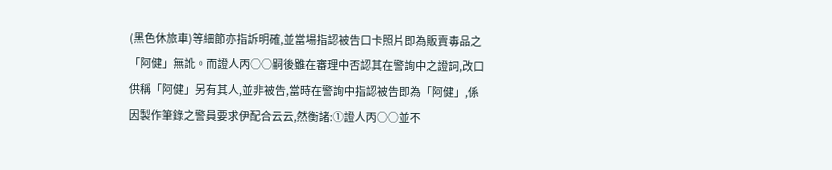(黑色休旅車)等細節亦指訴明確,並當場指認被告口卡照片即為販賣毒品之「阿健」無訛。而證人丙○○嗣後雖在審理中否認其在警詢中之證詞,改口供稱「阿健」另有其人,並非被告,當時在警詢中指認被告即為「阿健」,係因製作筆錄之警員要求伊配合云云,然衡諸:①證人丙○○並不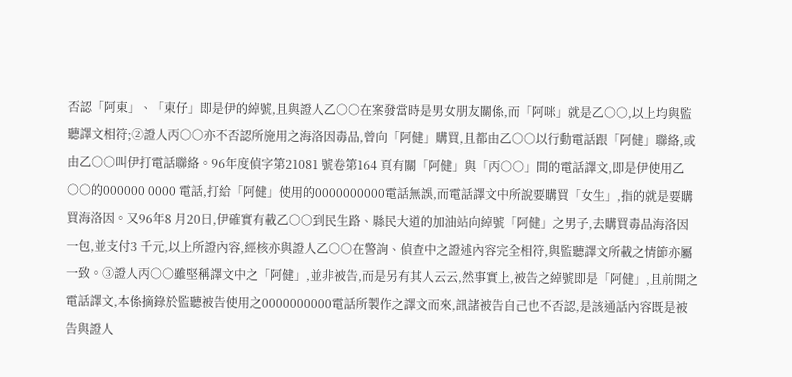否認「阿東」、「東仔」即是伊的綽號,且與證人乙○○在案發當時是男女朋友關係,而「阿咪」就是乙○○,以上均與監聽譯文相符;②證人丙○○亦不否認所施用之海洛因毒品,曾向「阿健」購買,且都由乙○○以行動電話跟「阿健」聯絡,或由乙○○叫伊打電話聯絡。96年度偵字第21081 號卷第164 頁有關「阿健」與「丙○○」間的電話譯文,即是伊使用乙○○的000000 0000 電話,打給「阿健」使用的0000000000電話無誤,而電話譯文中所說要購買「女生」,指的就是要購買海洛因。又96年8 月20日,伊確實有載乙○○到民生路、縣民大道的加油站向綽號「阿健」之男子,去購買毒品海洛因一包,並支付3 千元,以上所證內容,經核亦與證人乙○○在警詢、偵查中之證述內容完全相符,與監聽譯文所載之情節亦屬一致。③證人丙○○雖堅稱譯文中之「阿健」,並非被告,而是另有其人云云,然事實上,被告之綽號即是「阿健」,且前開之電話譯文,本係摘錄於監聽被告使用之0000000000電話所製作之譯文而來,訊諸被告自己也不否認,是該通話內容既是被告與證人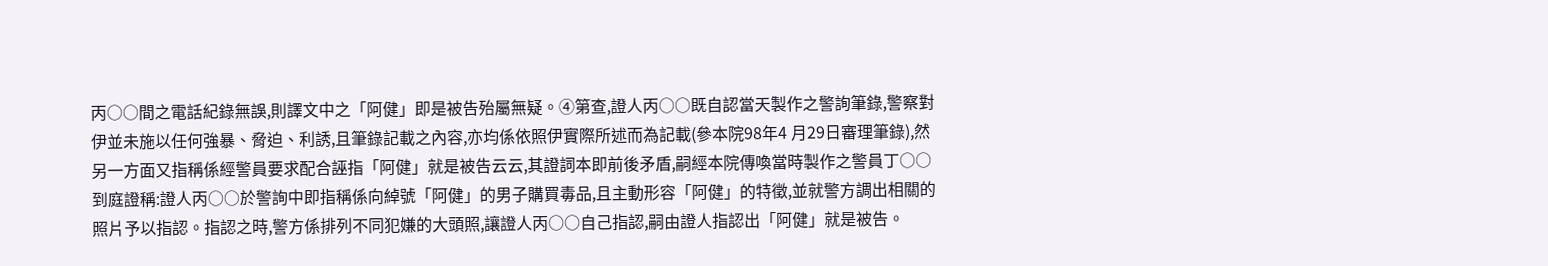丙○○間之電話紀錄無誤,則譯文中之「阿健」即是被告殆屬無疑。④第查,證人丙○○既自認當天製作之警詢筆錄,警察對伊並未施以任何強暴、脅迫、利誘,且筆錄記載之內容,亦均係依照伊實際所述而為記載(參本院98年4 月29日審理筆錄),然另一方面又指稱係經警員要求配合誣指「阿健」就是被告云云,其證詞本即前後矛盾,嗣經本院傳喚當時製作之警員丁○○到庭證稱:證人丙○○於警詢中即指稱係向綽號「阿健」的男子購買毒品,且主動形容「阿健」的特徵,並就警方調出相關的照片予以指認。指認之時,警方係排列不同犯嫌的大頭照,讓證人丙○○自己指認,嗣由證人指認出「阿健」就是被告。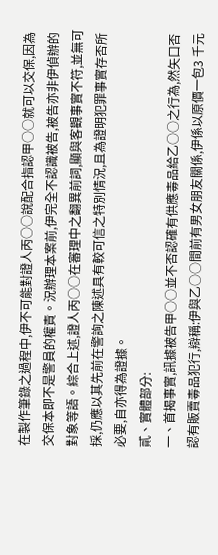在製作筆錄之過程中,伊不可能對證人丙○○說配合指認甲○○就可以交保,因為交保本即不是警員的權責。況辦理本案前,伊完全不認識被告,被告亦非伊偵辦的對象等語。綜合上述,證人丙○○在審理中之翻異前詞,顯與客觀事實不符,並無可採,仍應以其先前在警詢之陳述具有較可信之特別情況,且為證明犯罪事實存否所必要,自亦得為證據。
貳、實體部分:
一、首揭事實,訊據被告甲○○並不否認確有供應毒品給乙○○之行為,然矢口否認有販賣毒品犯行,辯稱:伊與乙○○間前有男女朋友關係,伊係以原價一包3 千元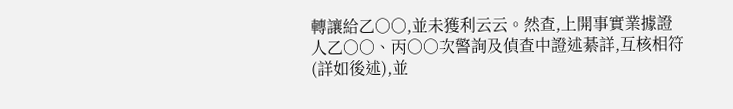轉讓給乙○○,並未獲利云云。然查,上開事實業據證人乙○○、丙○○次警詢及偵查中證述綦詳,互核相符(詳如後述),並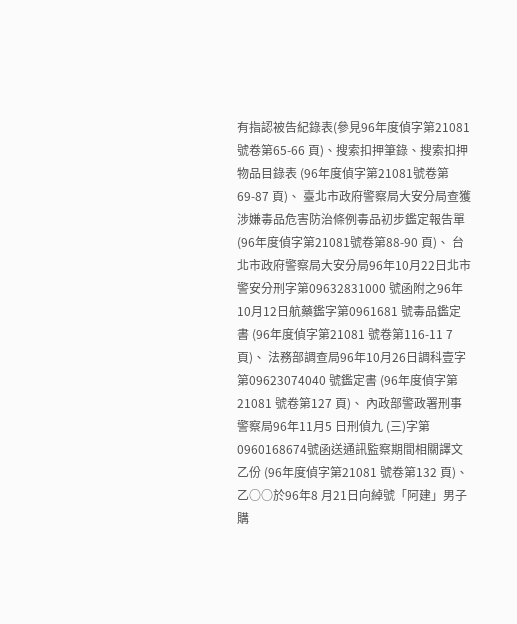有指認被告紀錄表(參見96年度偵字第21081 號卷第65-66 頁)、搜索扣押筆錄、搜索扣押物品目錄表 (96年度偵字第21081號卷第69-87 頁)、 臺北市政府警察局大安分局查獲涉嫌毒品危害防治條例毒品初步鑑定報告單 (96年度偵字第21081號卷第88-90 頁)、 台北市政府警察局大安分局96年10月22日北市警安分刑字第09632831000 號函附之96年10月12日航藥鑑字第0961681 號毒品鑑定書 (96年度偵字第21081 號卷第116-11 7頁)、 法務部調查局96年10月26日調科壹字第09623074040 號鑑定書 (96年度偵字第21081 號卷第127 頁)、 內政部警政署刑事警察局96年11月5 日刑偵九 (三)字第0960168674號函送通訊監察期間相關譯文乙份 (96年度偵字第21081 號卷第132 頁)、 乙○○於96年8 月21日向綽號「阿建」男子購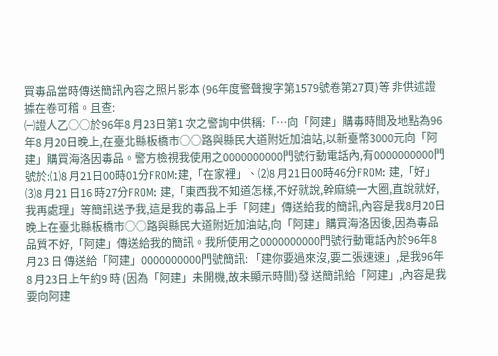買毒品當時傳送簡訊內容之照片影本 (96年度警聲搜字第1579號卷第27頁)等 非供述證據在卷可稽。且查:
㈠證人乙○○於96年8 月23日第1 次之警詢中供稱:「…向「阿建」購毒時間及地點為96年8 月20日晚上,在臺北縣板橋市○○路與縣民大道附近加油站,以新臺幣3000元向「阿建」購買海洛因毒品。警方檢視我使用之0000000000門號行動電話內,有0000000000門號於:⑴8 月21日00時01分FROM:建,「在家裡」、⑵8 月21日00時46分FROM: 建,「好」⑶8 月21 日16 時27分FROM: 建,「東西我不知道怎樣,不好就說,幹麻繞一大圈,直說就好,我再處理」等簡訊送予我,這是我的毒品上手「阿建」傳送給我的簡訊,內容是我8月20日晚上在臺北縣板橋市○○路與縣民大道附近加油站,向「阿建」購買海洛因後,因為毒品品質不好,「阿建」傳送給我的簡訊。我所使用之0000000000門號行動電話內於96年8 月23 日 傳送給「阿建」0000000000門號簡訊: 「建你要過來沒,要二張速速」,是我96年8 月23日上午約9 時 (因為「阿建」未開機,故未顯示時間)發 送簡訊給「阿建」,內容是我要向阿建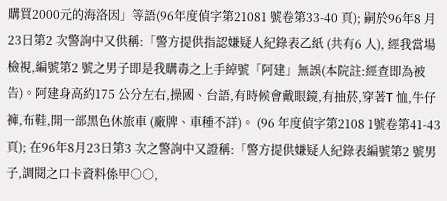購買2000元的海洛因」等語(96年度偵字第21081 號卷第33-40 頁); 嗣於96年8 月23日第2 次警詢中又供稱:「警方提供指認嫌疑人紀錄表乙紙 (共有6 人), 經我當場檢視,編號第2 號之男子即是我購毒之上手綽號「阿建」無誤(本院註:經查即為被告)。阿建身高約175 公分左右,操國、台語,有時候會戴眼鏡,有抽菸,穿著T 恤,牛仔褲,布鞋,開一部黑色休旅車 (廠牌、車種不詳)。 (96 年度偵字第2108 1號卷第41-43 頁); 在96年8月23日第3 次之警詢中又證稱:「警方提供嫌疑人紀錄表編號第2 號男子,調閱之口卡資料係甲○○,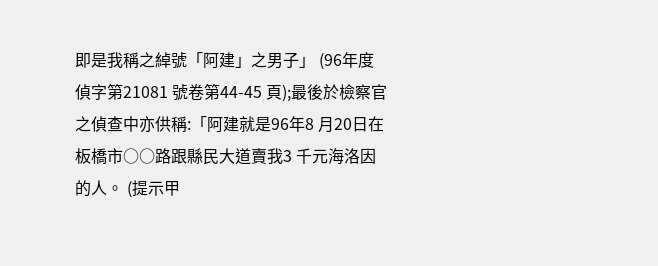即是我稱之綽號「阿建」之男子」 (96年度偵字第21081 號卷第44-45 頁);最後於檢察官之偵查中亦供稱:「阿建就是96年8 月20日在板橋市○○路跟縣民大道賣我3 千元海洛因的人。 (提示甲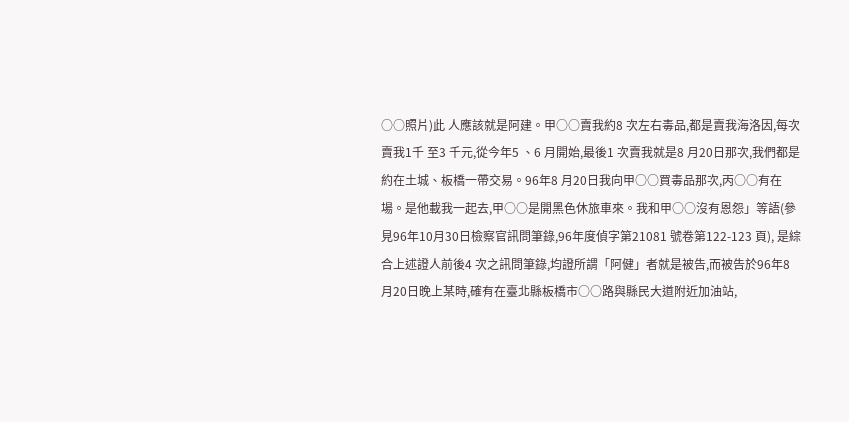○○照片)此 人應該就是阿建。甲○○賣我約8 次左右毒品,都是賣我海洛因,每次賣我1千 至3 千元,從今年5 、6 月開始,最後1 次賣我就是8 月20日那次,我們都是約在土城、板橋一帶交易。96年8 月20日我向甲○○買毒品那次,丙○○有在場。是他載我一起去,甲○○是開黑色休旅車來。我和甲○○沒有恩怨」等語(參見96年10月30日檢察官訊問筆錄,96年度偵字第21081 號卷第122-123 頁), 是綜合上述證人前後4 次之訊問筆錄,均證所謂「阿健」者就是被告,而被告於96年8 月20日晚上某時,確有在臺北縣板橋市○○路與縣民大道附近加油站,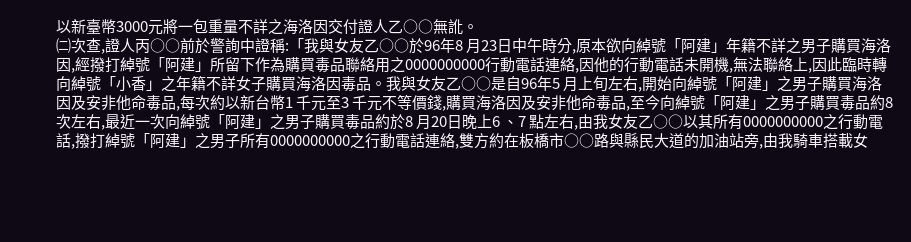以新臺幣3000元將一包重量不詳之海洛因交付證人乙○○無訛。
㈡次查,證人丙○○前於警詢中證稱:「我與女友乙○○於96年8 月23日中午時分,原本欲向綽號「阿建」年籍不詳之男子購買海洛因,經撥打綽號「阿建」所留下作為購買毒品聯絡用之0000000000行動電話連絡,因他的行動電話未開機,無法聯絡上,因此臨時轉向綽號「小香」之年籍不詳女子購買海洛因毒品。我與女友乙○○是自96年5 月上旬左右,開始向綽號「阿建」之男子購買海洛因及安非他命毒品,每次約以新台幣1 千元至3 千元不等價錢,購買海洛因及安非他命毒品,至今向綽號「阿建」之男子購買毒品約8 次左右,最近一次向綽號「阿建」之男子購買毒品約於8 月20日晚上6 、7 點左右,由我女友乙○○以其所有0000000000之行動電話,撥打綽號「阿建」之男子所有0000000000之行動電話連絡,雙方約在板橋市○○路與縣民大道的加油站旁,由我騎車搭載女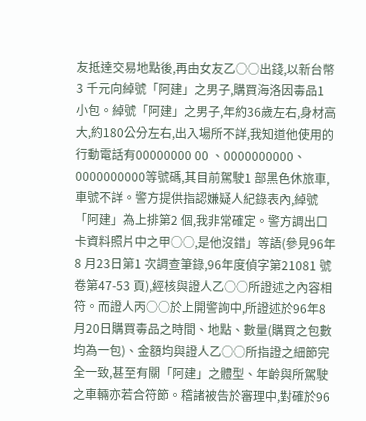友抵達交易地點後,再由女友乙○○出錢,以新台幣3 千元向綽號「阿建」之男子,購買海洛因毒品1 小包。綽號「阿建」之男子,年約36歲左右,身材高大,約180公分左右,出入場所不詳,我知道他使用的行動電話有00000000 00 、0000000000、0000000000等號碼,其目前駕駛1 部黑色休旅車,車號不詳。警方提供指認嫌疑人紀錄表內,綽號「阿建」為上排第2 個,我非常確定。警方調出口卡資料照片中之甲○○,是他沒錯」等語(參見96年8 月23日第1 次調查筆錄,96年度偵字第21081 號卷第47-53 頁),經核與證人乙○○所證述之內容相符。而證人丙○○於上開警詢中,所證述於96年8 月20日購買毒品之時間、地點、數量(購買之包數均為一包)、金額均與證人乙○○所指證之細節完全一致,甚至有關「阿建」之體型、年齡與所駕駛之車輛亦若合符節。稽諸被告於審理中,對確於96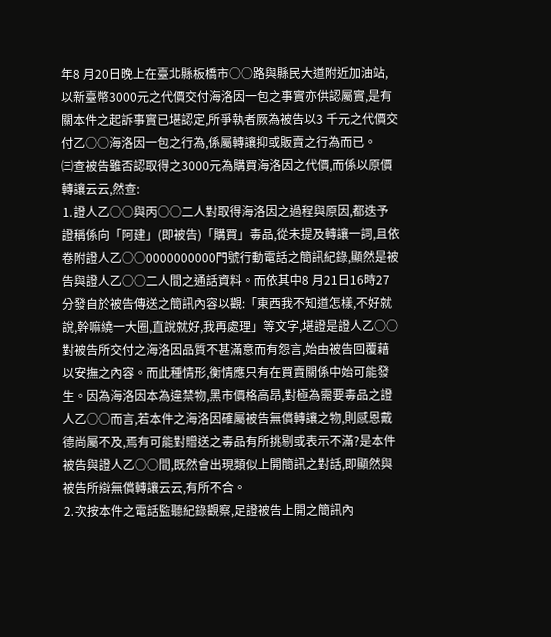年8 月20日晚上在臺北縣板橋市○○路與縣民大道附近加油站,以新臺幣3000元之代價交付海洛因一包之事實亦供認屬實,是有關本件之起訴事實已堪認定,所爭執者厥為被告以3 千元之代價交付乙○○海洛因一包之行為,係屬轉讓抑或販賣之行為而已。
㈢查被告雖否認取得之3000元為購買海洛因之代價,而係以原價轉讓云云,然查:
⒈證人乙○○與丙○○二人對取得海洛因之過程與原因,都迭予證稱係向「阿建」(即被告)「購買」毒品,從未提及轉讓一詞,且依卷附證人乙○○0000000000門號行動電話之簡訊紀錄,顯然是被告與證人乙○○二人間之通話資料。而依其中8 月21日16時27分發自於被告傳送之簡訊內容以觀:「東西我不知道怎樣,不好就說,幹嘛繞一大圈,直說就好,我再處理」等文字,堪證是證人乙○○對被告所交付之海洛因品質不甚滿意而有怨言,始由被告回覆藉以安撫之內容。而此種情形,衡情應只有在買賣關係中始可能發生。因為海洛因本為違禁物,黑市價格高昂,對極為需要毒品之證人乙○○而言,若本件之海洛因確屬被告無償轉讓之物,則感恩戴德尚屬不及,焉有可能對贈送之毒品有所挑剔或表示不滿?是本件被告與證人乙○○間,既然會出現類似上開簡訊之對話,即顯然與被告所辯無償轉讓云云,有所不合。
⒉次按本件之電話監聽紀錄觀察,足證被告上開之簡訊內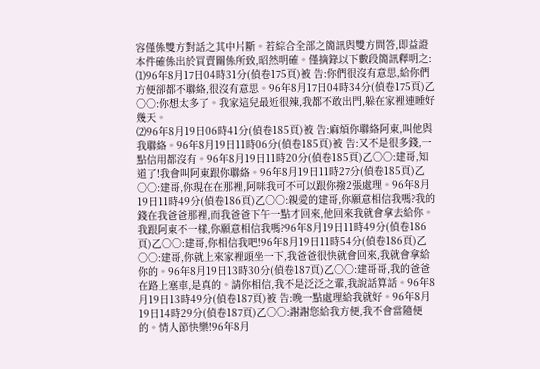容僅係雙方對話之其中片斷。若綜合全部之簡訊與雙方問答,即益證本件確係出於買賣關係所致,昭然明確。僅摘錄以下數段簡訊釋明之:
⑴96年8月17日04時31分(偵卷175頁)被 告:你們很沒有意思,給你們方便卻都不聯絡,很沒有意思。96年8月17日04時34分(偵卷175頁)乙○○:你想太多了。我家這兒最近很辣,我都不敢出門,躲在家裡連睡好幾天。
⑵96年8月19日06時41分(偵卷185頁)被 告:麻煩你聯絡阿東,叫他與我聯絡。96年8月19日11時06分(偵卷185頁)被 告:又不是很多錢,一點信用都沒有。96年8月19日11時20分(偵卷185頁)乙○○:建哥,知道了!我會叫阿東跟你聯絡。96年8月19日11時27分(偵卷185頁)乙○○:建哥,你現在在那裡,阿咪我可不可以跟你撥2張處理。96年8月19日11時49分(偵卷186頁)乙○○:親愛的建哥,你願意相信我嗎?我的錢在我爸爸那裡,而我爸爸下午一點才回來,他回來我就會拿去給你。我跟阿東不一樣,你願意相信我嗎?96年8月19日11時49分(偵卷186頁)乙○○:建哥,你相信我吧!96年8月19日11時54分(偵卷186頁)乙○○:建哥,你就上來家裡頭坐一下,我爸爸很快就會回來,我就會拿給你的。96年8月19日13時30分(偵卷187頁)乙○○:建哥哥,我的爸爸在路上塞車,是真的。請你相信,我不是泛泛之輩,我說話算話。96年8月19日13時49分(偵卷187頁)被 告:晚一點處理給我就好。96年8月19日14時29分(偵卷187頁)乙○○:謝謝您給我方便,我不會當隨便的。情人節快樂!96年8月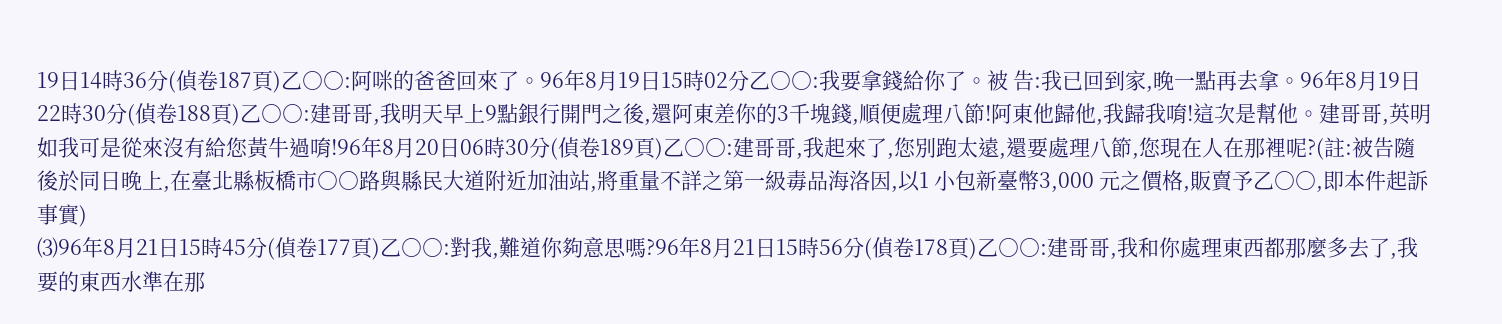19日14時36分(偵卷187頁)乙○○:阿咪的爸爸回來了。96年8月19日15時02分乙○○:我要拿錢給你了。被 告:我已回到家,晚一點再去拿。96年8月19日22時30分(偵卷188頁)乙○○:建哥哥,我明天早上9點銀行開門之後,還阿東差你的3千塊錢,順便處理八節!阿東他歸他,我歸我唷!這次是幫他。建哥哥,英明如我可是從來沒有給您黃牛過唷!96年8月20日06時30分(偵卷189頁)乙○○:建哥哥,我起來了,您別跑太遠,還要處理八節,您現在人在那裡呢?(註:被告隨後於同日晚上,在臺北縣板橋市○○路與縣民大道附近加油站,將重量不詳之第一級毒品海洛因,以1 小包新臺幣3,000 元之價格,販賣予乙○○,即本件起訴事實)
⑶96年8月21日15時45分(偵卷177頁)乙○○:對我,難道你夠意思嗎?96年8月21日15時56分(偵卷178頁)乙○○:建哥哥,我和你處理東西都那麼多去了,我要的東西水準在那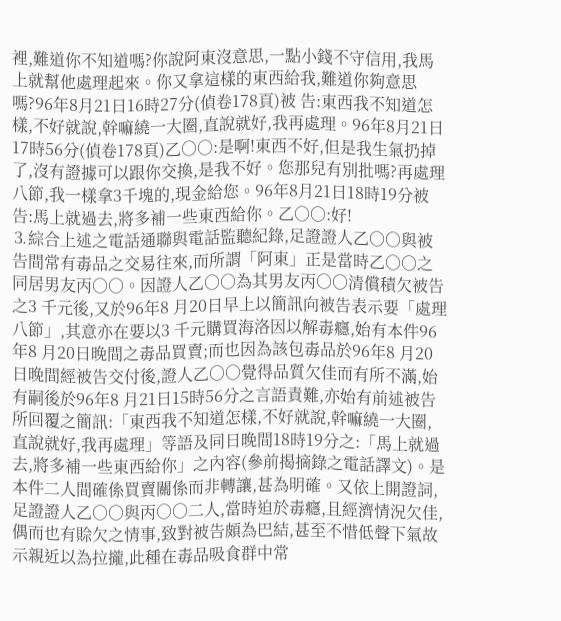裡,難道你不知道嗎?你說阿東沒意思,一點小錢不守信用,我馬上就幫他處理起來。你又拿這樣的東西給我,難道你夠意思嗎?96年8月21日16時27分(偵卷178頁)被 告:東西我不知道怎樣,不好就說,幹嘛繞一大圈,直說就好,我再處理。96年8月21日17時56分(偵卷178頁)乙○○:是啊!東西不好,但是我生氣扔掉了,沒有證據可以跟你交換,是我不好。您那兒有別批嗎?再處理八節,我一樣拿3千塊的,現金給您。96年8月21日18時19分被 告:馬上就過去,將多補一些東西給你。乙○○:好!
⒊綜合上述之電話通聯與電話監聽紀錄,足證證人乙○○與被告間常有毒品之交易往來,而所謂「阿東」正是當時乙○○之同居男友丙○○。因證人乙○○為其男友丙○○清償積欠被告之3 千元後,又於96年8 月20日早上以簡訊向被告表示要「處理八節」,其意亦在要以3 千元購買海洛因以解毒癮,始有本件96年8 月20日晚間之毒品買賣;而也因為該包毒品於96年8 月20日晚間經被告交付後,證人乙○○覺得品質欠佳而有所不滿,始有嗣後於96年8 月21日15時56分之言語責難,亦始有前述被告所回覆之簡訊:「東西我不知道怎樣,不好就說,幹嘛繞一大圈,直說就好,我再處理」等語及同日晚間18時19分之:「馬上就過去,將多補一些東西給你」之內容(參前揭摘錄之電話譯文)。是本件二人間確係買賣關係而非轉讓,甚為明確。又依上開證詞,足證證人乙○○與丙○○二人,當時迫於毒癮,且經濟情況欠佳,偶而也有賒欠之情事,致對被告頗為巴結,甚至不惜低聲下氣故示親近以為拉攏,此種在毒品吸食群中常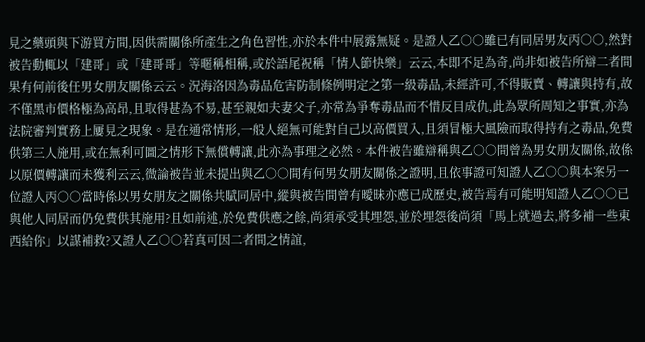見之藥頭與下游買方間,因供需關係所產生之角色習性,亦於本件中展露無疑。是證人乙○○雖已有同居男友丙○○,然對被告動輒以「建哥」或「建哥哥」等暱稱相稱,或於語尾祝稱「情人節快樂」云云,本即不足為奇,尚非如被告所辯二者間果有何前後任男女朋友關係云云。況海洛因為毒品危害防制條例明定之第一級毒品,未經許可,不得販賣、轉讓與持有,故不僅黑市價格極為高昂,且取得甚為不易,甚至親如夫妻父子,亦常為爭奪毒品而不惜反目成仇,此為眾所周知之事實,亦為法院審判實務上屢見之現象。是在通常情形,一般人絕無可能對自己以高價買入,且須冒極大風險而取得持有之毒品,免費供第三人施用,或在無利可圖之情形下無償轉讓,此亦為事理之必然。本件被告雖辯稱與乙○○間曾為男女朋友關係,故係以原價轉讓而未獲利云云,微論被告並未提出與乙○○間有何男女朋友關係之證明,且依事證可知證人乙○○與本案另一位證人丙○○當時係以男女朋友之關係共賦同居中,縱與被告間曾有曖昧亦應已成歷史,被告焉有可能明知證人乙○○已與他人同居而仍免費供其施用?且如前述,於免費供應之餘,尚須承受其埋怨,並於埋怨後尚須「馬上就過去,將多補一些東西給你」以謀補救?又證人乙○○若真可因二者間之情誼,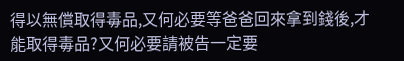得以無償取得毒品,又何必要等爸爸回來拿到錢後,才能取得毒品?又何必要請被告一定要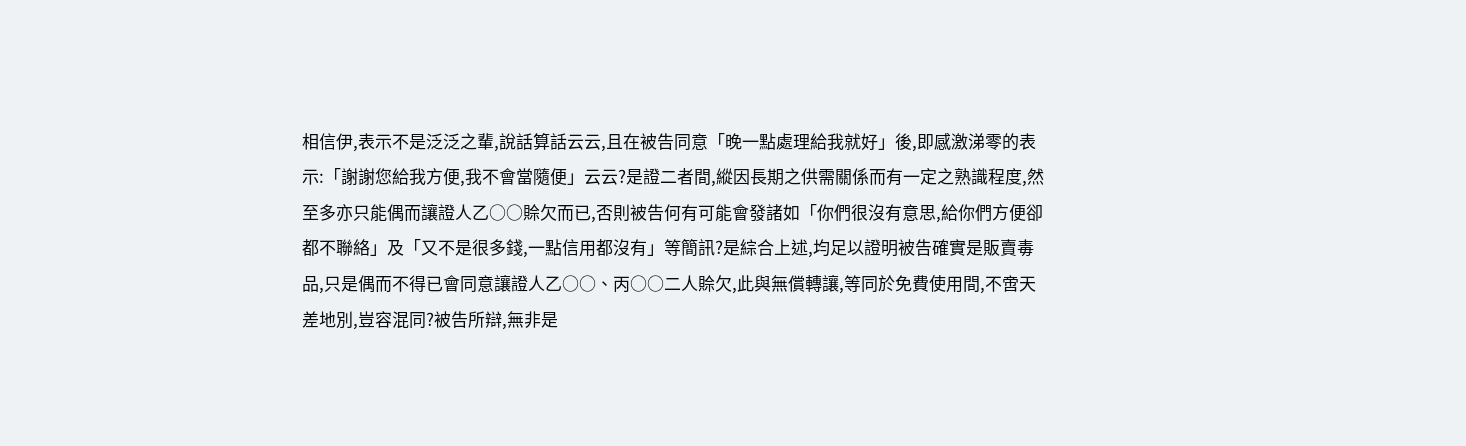相信伊,表示不是泛泛之輩,說話算話云云,且在被告同意「晚一點處理給我就好」後,即感激涕零的表示:「謝謝您給我方便,我不會當隨便」云云?是證二者間,縱因長期之供需關係而有一定之熟識程度,然至多亦只能偶而讓證人乙○○賒欠而已,否則被告何有可能會發諸如「你們很沒有意思,給你們方便卻都不聯絡」及「又不是很多錢,一點信用都沒有」等簡訊?是綜合上述,均足以證明被告確實是販賣毒品,只是偶而不得已會同意讓證人乙○○、丙○○二人賒欠,此與無償轉讓,等同於免費使用間,不啻天差地別,豈容混同?被告所辯,無非是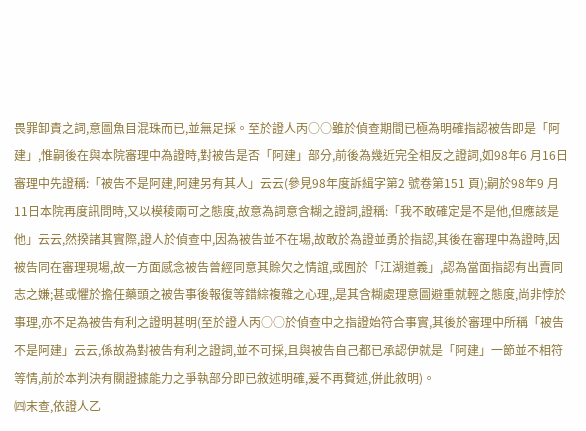畏罪卸責之詞,意圖魚目混珠而已,並無足採。至於證人丙○○雖於偵查期間已極為明確指認被告即是「阿建」,惟嗣後在與本院審理中為證時,對被告是否「阿建」部分,前後為幾近完全相反之證詞,如98年6 月16日審理中先證稱:「被告不是阿建,阿建另有其人」云云(參見98年度訴緝字第2 號卷第151 頁);嗣於98年9 月11日本院再度訊問時,又以模稜兩可之態度,故意為詞意含糊之證詞,證稱:「我不敢確定是不是他,但應該是他」云云,然揆諸其實際,證人於偵查中,因為被告並不在場,故敢於為證並勇於指認,其後在審理中為證時,因被告同在審理現場,故一方面感念被告曾經同意其賒欠之情誼,或囿於「江湖道義」,認為當面指認有出賣同志之嫌;甚或懼於擔任藥頭之被告事後報復等錯綜複雜之心理,,是其含糊處理意圖避重就輕之態度,尚非悖於事理,亦不足為被告有利之證明甚明(至於證人丙○○於偵查中之指證始符合事實,其後於審理中所稱「被告不是阿建」云云,係故為對被告有利之證詞,並不可採,且與被告自己都已承認伊就是「阿建」一節並不相符等情,前於本判決有關證據能力之爭執部分即已敘述明確,爰不再贅述,併此敘明)。
㈣末查,依證人乙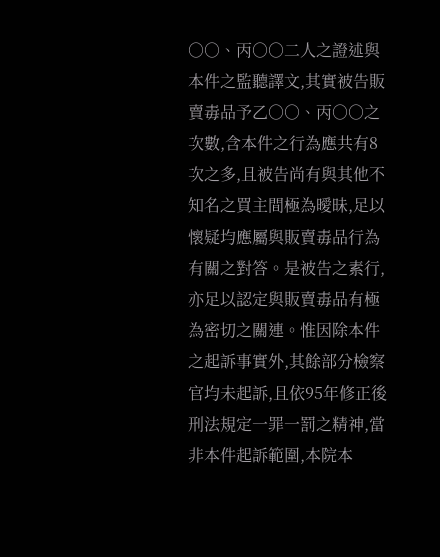○○、丙○○二人之證述與本件之監聽譯文,其實被告販賣毒品予乙○○、丙○○之次數,含本件之行為應共有8 次之多,且被告尚有與其他不知名之買主間極為曖昧,足以懷疑均應屬與販賣毒品行為有關之對答。是被告之素行,亦足以認定與販賣毒品有極為密切之關連。惟因除本件之起訴事實外,其餘部分檢察官均未起訴,且依95年修正後刑法規定一罪一罰之精神,當非本件起訴範圍,本院本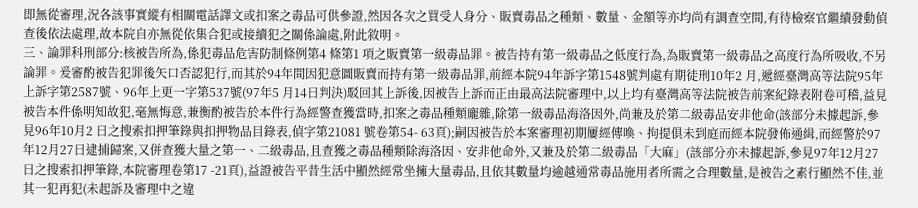即無從審理,況各該事實縱有相關電話譯文或扣案之毒品可供參證,然因各次之買受人身分、販賣毒品之種類、數量、金額等亦均尚有調查空間,有待檢察官繼續發動偵查後依法處理,故本院自亦無從依集合犯或接續犯之關係論處,附此敘明。
三、論罪科刑部分:核被告所為,係犯毒品危害防制條例第4 條第1 項之販賣第一級毒品罪。被告持有第一級毒品之低度行為,為販賣第一級毒品之高度行為所吸收,不另論罪。爰審酌被告犯罪後矢口否認犯行,而其於94年間因犯意圖販賣而持有第一級毒品罪,前經本院94年訴字第1548號判處有期徒刑10年2 月,遞經臺灣高等法院95年上訴字第2587號、96年上更一字第537號(97年5 月14日判決)駁回其上訴後,因被告上訴而正由最高法院審理中,以上均有臺灣高等法院被告前案紀錄表附卷可稽,益見被告本件係明知故犯,毫無悔意,兼衡酌被告於本件行為經警查獲當時,扣案之毒品種類龐雜,除第一級毒品海洛因外,尚兼及於第二級毒品安非他命(該部分未據起訴,參見96年10月2 日之搜索扣押筆錄與扣押物品目錄表,偵字第21081 號卷第54- 63頁);嗣因被告於本案審理初期屢經傳喚、拘提俱未到庭而經本院發佈通緝,而經警於97年12月27日逮捕歸案,又併查獲大量之第一、二級毒品,且查獲之毒品種類除海洛因、安非他命外,又兼及於第二級毒品「大麻」(該部分亦未據起訴,參見97年12月27日之搜索扣押筆錄,本院審理卷第17 -21頁),益證被告平昔生活中顯然經常坐擁大量毒品,且依其數量均逾越通常毒品施用者所需之合理數量,是被告之素行顯然不佳,並其一犯再犯(未起訴及審理中之違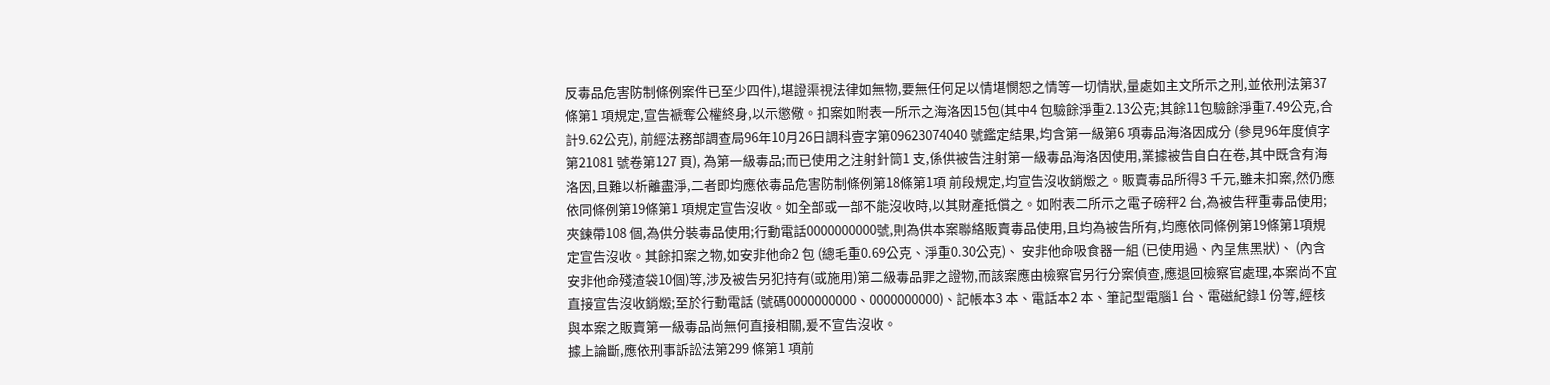反毒品危害防制條例案件已至少四件),堪證渠視法律如無物,要無任何足以情堪憫恕之情等一切情狀,量處如主文所示之刑,並依刑法第37條第1 項規定,宣告褫奪公權終身,以示懲儆。扣案如附表一所示之海洛因15包(其中4 包驗餘淨重2.13公克;其餘11包驗餘淨重7.49公克,合計9.62公克), 前經法務部調查局96年10月26日調科壹字第09623074040 號鑑定結果,均含第一級第6 項毒品海洛因成分 (參見96年度偵字第21081 號卷第127 頁), 為第一級毒品;而已使用之注射針筒1 支,係供被告注射第一級毒品海洛因使用,業據被告自白在卷,其中既含有海洛因,且難以析離盡淨,二者即均應依毒品危害防制條例第18條第1項 前段規定,均宣告沒收銷燬之。販賣毒品所得3 千元,雖未扣案,然仍應依同條例第19條第1 項規定宣告沒收。如全部或一部不能沒收時,以其財產抵償之。如附表二所示之電子磅秤2 台,為被告秤重毒品使用;夾鍊帶108 個,為供分裝毒品使用;行動電話0000000000號,則為供本案聯絡販賣毒品使用,且均為被告所有,均應依同條例第19條第1項規定宣告沒收。其餘扣案之物,如安非他命2 包 (總毛重0.69公克、淨重0.30公克)、 安非他命吸食器一組 (已使用過、內呈焦黑狀)、 (內含安非他命殘渣袋10個)等,涉及被告另犯持有(或施用)第二級毒品罪之證物,而該案應由檢察官另行分案偵查,應退回檢察官處理,本案尚不宜直接宣告沒收銷燬;至於行動電話 (號碼0000000000、0000000000)、記帳本3 本、電話本2 本、筆記型電腦1 台、電磁紀錄1 份等,經核與本案之販賣第一級毒品尚無何直接相關,爰不宣告沒收。
據上論斷,應依刑事訴訟法第299 條第1 項前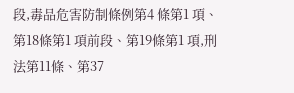段,毒品危害防制條例第4 條第1 項、第18條第1 項前段、第19條第1 項,刑法第11條、第37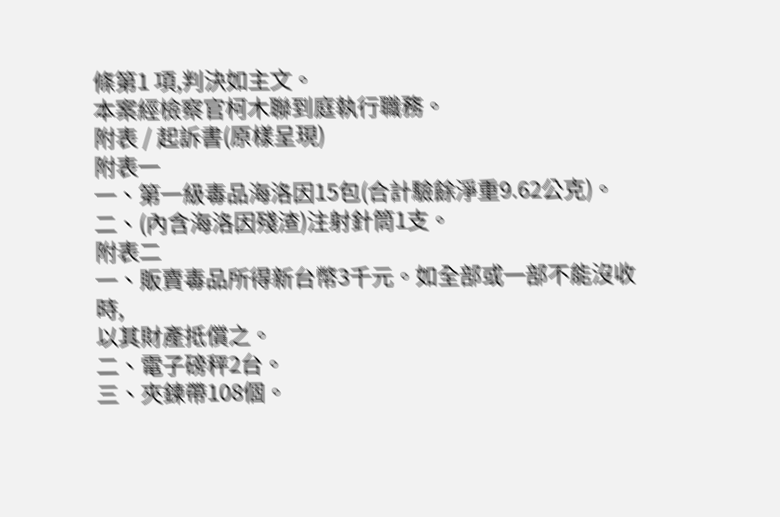條第1 項,判決如主文。
本案經檢察官柯木聯到庭執行職務。
附表 / 起訴書(原樣呈現)
附表一
一、第一級毒品海洛因15包(合計驗餘淨重9.62公克)。
二、(內含海洛因殘渣)注射針筒1支。
附表二
一、販賣毒品所得新台幣3千元。如全部或一部不能沒收時,
以其財產抵償之。
二、電子磅秤2台。
三、夾鍊帶108個。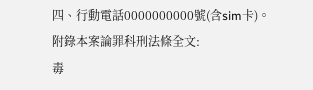四、行動電話0000000000號(含sim卡)。
附錄本案論罪科刑法條全文:
毒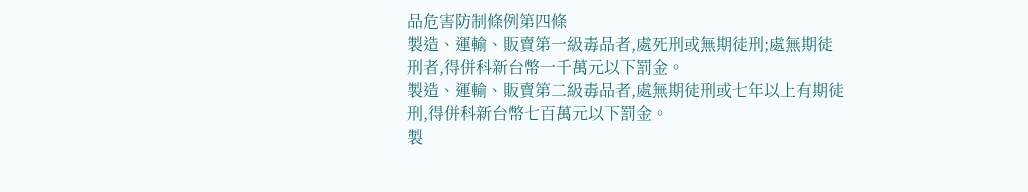品危害防制條例第四條
製造、運輸、販賣第一級毒品者,處死刑或無期徒刑;處無期徒
刑者,得併科新台幣一千萬元以下罰金。
製造、運輸、販賣第二級毒品者,處無期徒刑或七年以上有期徒
刑,得併科新台幣七百萬元以下罰金。
製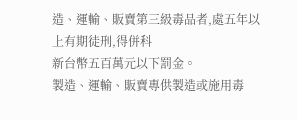造、運輸、販賣第三級毒品者,處五年以上有期徒刑,得併科
新台幣五百萬元以下罰金。
製造、運輸、販賣專供製造或施用毒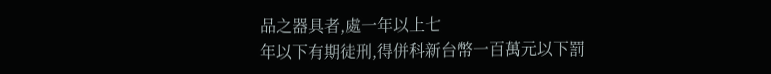品之器具者,處一年以上七
年以下有期徒刑,得併科新台幣一百萬元以下罰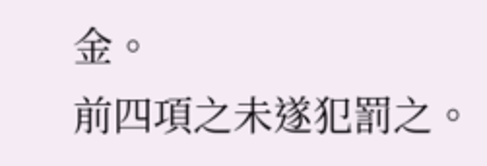金。
前四項之未遂犯罰之。